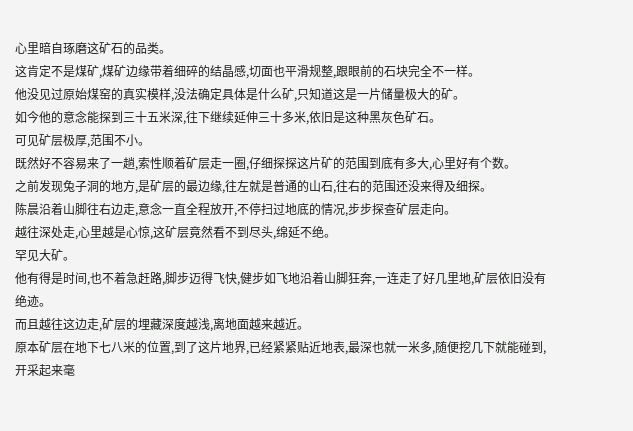心里暗自琢磨这矿石的品类。
这肯定不是煤矿,煤矿边缘带着细碎的结晶感,切面也平滑规整,跟眼前的石块完全不一样。
他没见过原始煤窑的真实模样,没法确定具体是什么矿,只知道这是一片储量极大的矿。
如今他的意念能探到三十五米深,往下继续延伸三十多米,依旧是这种黑灰色矿石。
可见矿层极厚,范围不小。
既然好不容易来了一趟,索性顺着矿层走一圈,仔细探探这片矿的范围到底有多大,心里好有个数。
之前发现兔子洞的地方,是矿层的最边缘,往左就是普通的山石,往右的范围还没来得及细探。
陈晨沿着山脚往右边走,意念一直全程放开,不停扫过地底的情况,步步探查矿层走向。
越往深处走,心里越是心惊,这矿层竟然看不到尽头,绵延不绝。
罕见大矿。
他有得是时间,也不着急赶路,脚步迈得飞快,健步如飞地沿着山脚狂奔,一连走了好几里地,矿层依旧没有绝迹。
而且越往这边走,矿层的埋藏深度越浅,离地面越来越近。
原本矿层在地下七八米的位置,到了这片地界,已经紧紧贴近地表,最深也就一米多,随便挖几下就能碰到,开采起来毫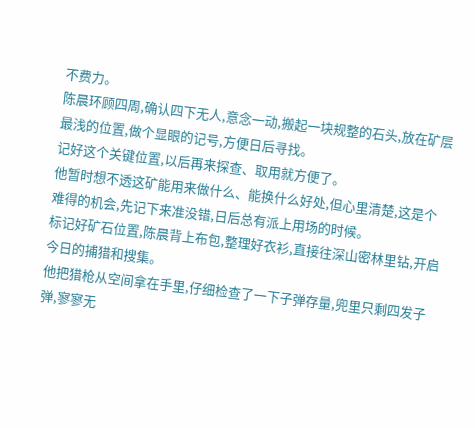不费力。
陈晨环顾四周,确认四下无人,意念一动,搬起一块规整的石头,放在矿层最浅的位置,做个显眼的记号,方便日后寻找。
记好这个关键位置,以后再来探查、取用就方便了。
他暂时想不透这矿能用来做什么、能换什么好处,但心里清楚,这是个难得的机会,先记下来准没错,日后总有派上用场的时候。
标记好矿石位置,陈晨背上布包,整理好衣衫,直接往深山密林里钻,开启今日的捕猎和搜集。
他把猎枪从空间拿在手里,仔细检查了一下子弹存量,兜里只剩四发子弹,寥寥无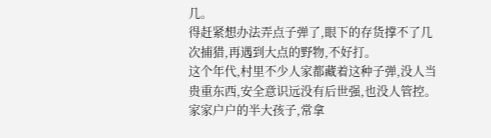几。
得赶紧想办法弄点子弹了,眼下的存货撑不了几次捕猎,再遇到大点的野物,不好打。
这个年代,村里不少人家都藏着这种子弹,没人当贵重东西,安全意识远没有后世强,也没人管控。
家家户户的半大孩子,常拿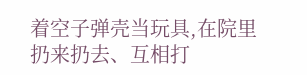着空子弹壳当玩具,在院里扔来扔去、互相打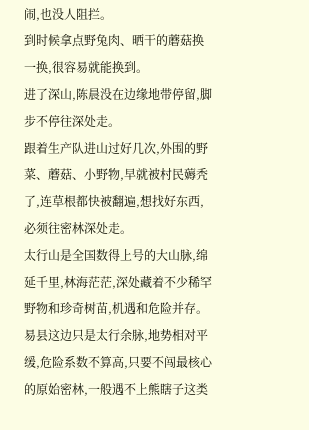闹,也没人阻拦。
到时候拿点野兔肉、晒干的蘑菇换一换,很容易就能换到。
进了深山,陈晨没在边缘地带停留,脚步不停往深处走。
跟着生产队进山过好几次,外围的野菜、蘑菇、小野物,早就被村民薅秃了,连草根都快被翻遍,想找好东西,必须往密林深处走。
太行山是全国数得上号的大山脉,绵延千里,林海茫茫,深处藏着不少稀罕野物和珍奇树苗,机遇和危险并存。
易县这边只是太行余脉,地势相对平缓,危险系数不算高,只要不闯最核心的原始密林,一般遇不上熊瞎子这类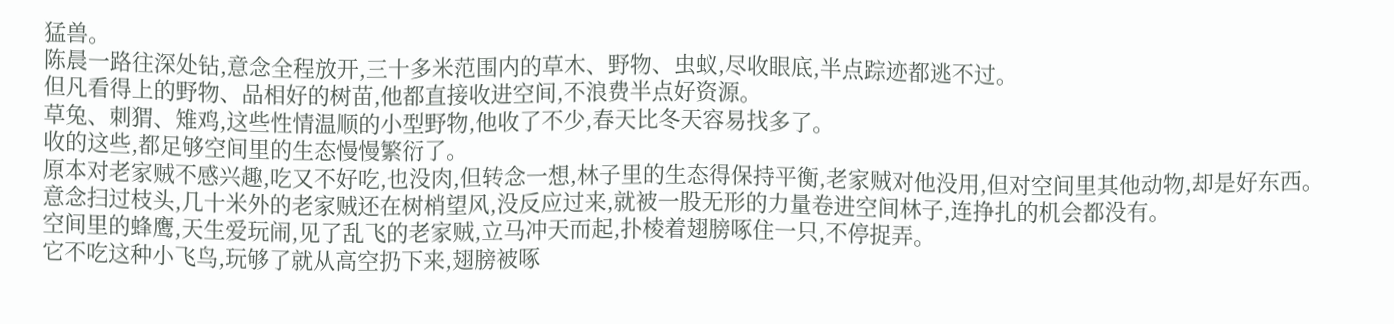猛兽。
陈晨一路往深处钻,意念全程放开,三十多米范围内的草木、野物、虫蚁,尽收眼底,半点踪迹都逃不过。
但凡看得上的野物、品相好的树苗,他都直接收进空间,不浪费半点好资源。
草兔、刺猬、雉鸡,这些性情温顺的小型野物,他收了不少,春天比冬天容易找多了。
收的这些,都足够空间里的生态慢慢繁衍了。
原本对老家贼不感兴趣,吃又不好吃,也没肉,但转念一想,林子里的生态得保持平衡,老家贼对他没用,但对空间里其他动物,却是好东西。
意念扫过枝头,几十米外的老家贼还在树梢望风,没反应过来,就被一股无形的力量卷进空间林子,连挣扎的机会都没有。
空间里的蜂鹰,天生爱玩闹,见了乱飞的老家贼,立马冲天而起,扑棱着翅膀啄住一只,不停捉弄。
它不吃这种小飞鸟,玩够了就从高空扔下来,翅膀被啄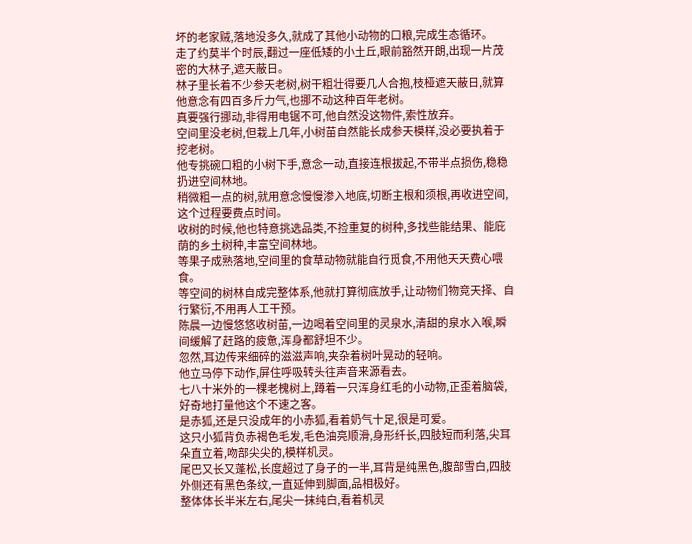坏的老家贼,落地没多久,就成了其他小动物的口粮,完成生态循环。
走了约莫半个时辰,翻过一座低矮的小土丘,眼前豁然开朗,出现一片茂密的大林子,遮天蔽日。
林子里长着不少参天老树,树干粗壮得要几人合抱,枝桠遮天蔽日,就算他意念有四百多斤力气,也挪不动这种百年老树。
真要强行挪动,非得用电锯不可,他自然没这物件,索性放弃。
空间里没老树,但栽上几年,小树苗自然能长成参天模样,没必要执着于挖老树。
他专挑碗口粗的小树下手,意念一动,直接连根拔起,不带半点损伤,稳稳扔进空间林地。
稍微粗一点的树,就用意念慢慢渗入地底,切断主根和须根,再收进空间,这个过程要费点时间。
收树的时候,他也特意挑选品类,不捡重复的树种,多找些能结果、能庇荫的乡土树种,丰富空间林地。
等果子成熟落地,空间里的食草动物就能自行觅食,不用他天天费心喂食。
等空间的树林自成完整体系,他就打算彻底放手,让动物们物竞天择、自行繁衍,不用再人工干预。
陈晨一边慢悠悠收树苗,一边喝着空间里的灵泉水,清甜的泉水入喉,瞬间缓解了赶路的疲惫,浑身都舒坦不少。
忽然,耳边传来细碎的滋滋声响,夹杂着树叶晃动的轻响。
他立马停下动作,屏住呼吸转头往声音来源看去。
七八十米外的一棵老槐树上,蹲着一只浑身红毛的小动物,正歪着脑袋,好奇地打量他这个不速之客。
是赤狐,还是只没成年的小赤狐,看着奶气十足,很是可爱。
这只小狐背负赤褐色毛发,毛色油亮顺滑,身形纤长,四肢短而利落,尖耳朵直立着,吻部尖尖的,模样机灵。
尾巴又长又蓬松,长度超过了身子的一半,耳背是纯黑色,腹部雪白,四肢外侧还有黑色条纹,一直延伸到脚面,品相极好。
整体体长半米左右,尾尖一抹纯白,看着机灵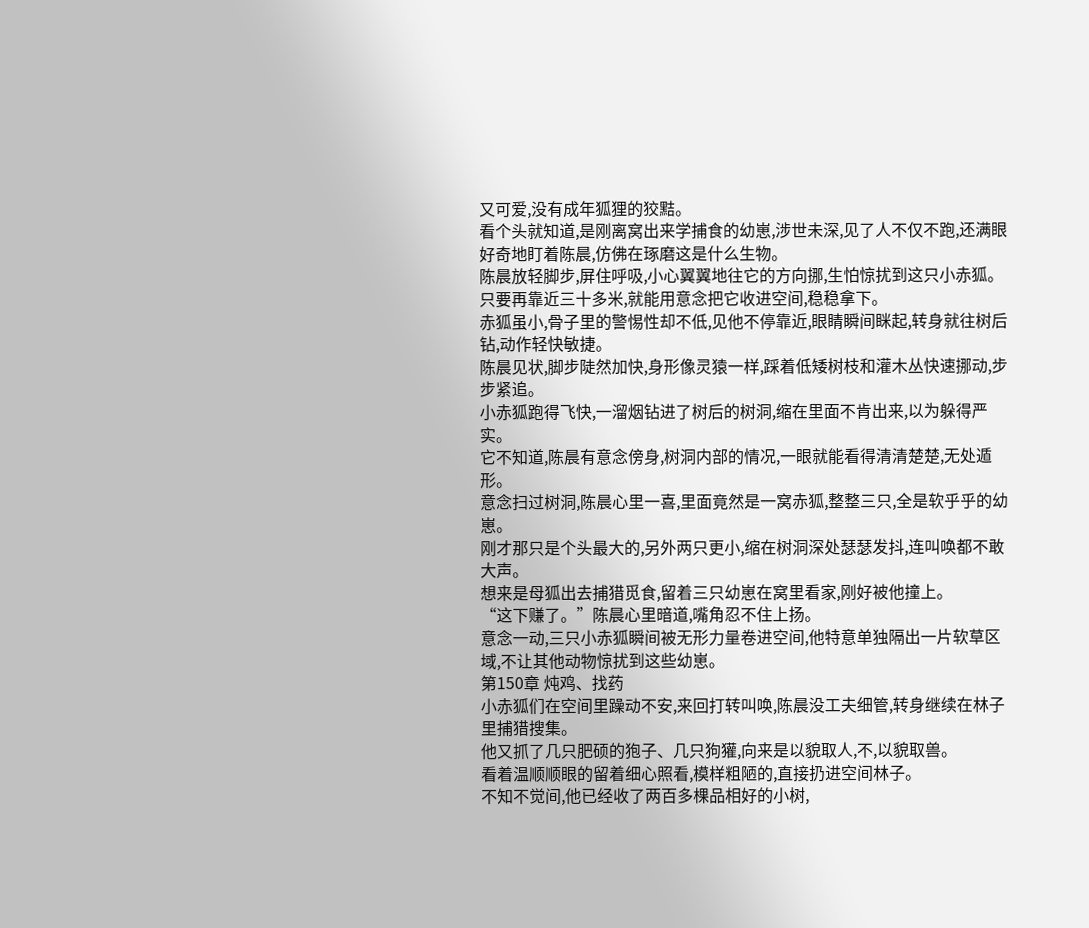又可爱,没有成年狐狸的狡黠。
看个头就知道,是刚离窝出来学捕食的幼崽,涉世未深,见了人不仅不跑,还满眼好奇地盯着陈晨,仿佛在琢磨这是什么生物。
陈晨放轻脚步,屏住呼吸,小心翼翼地往它的方向挪,生怕惊扰到这只小赤狐。
只要再靠近三十多米,就能用意念把它收进空间,稳稳拿下。
赤狐虽小,骨子里的警惕性却不低,见他不停靠近,眼睛瞬间眯起,转身就往树后钻,动作轻快敏捷。
陈晨见状,脚步陡然加快,身形像灵猿一样,踩着低矮树枝和灌木丛快速挪动,步步紧追。
小赤狐跑得飞快,一溜烟钻进了树后的树洞,缩在里面不肯出来,以为躲得严实。
它不知道,陈晨有意念傍身,树洞内部的情况,一眼就能看得清清楚楚,无处遁形。
意念扫过树洞,陈晨心里一喜,里面竟然是一窝赤狐,整整三只,全是软乎乎的幼崽。
刚才那只是个头最大的,另外两只更小,缩在树洞深处瑟瑟发抖,连叫唤都不敢大声。
想来是母狐出去捕猎觅食,留着三只幼崽在窝里看家,刚好被他撞上。
“这下赚了。”陈晨心里暗道,嘴角忍不住上扬。
意念一动,三只小赤狐瞬间被无形力量卷进空间,他特意单独隔出一片软草区域,不让其他动物惊扰到这些幼崽。
第150章 炖鸡、找药
小赤狐们在空间里躁动不安,来回打转叫唤,陈晨没工夫细管,转身继续在林子里捕猎搜集。
他又抓了几只肥硕的狍子、几只狗獾,向来是以貌取人,不,以貌取兽。
看着温顺顺眼的留着细心照看,模样粗陋的,直接扔进空间林子。
不知不觉间,他已经收了两百多棵品相好的小树,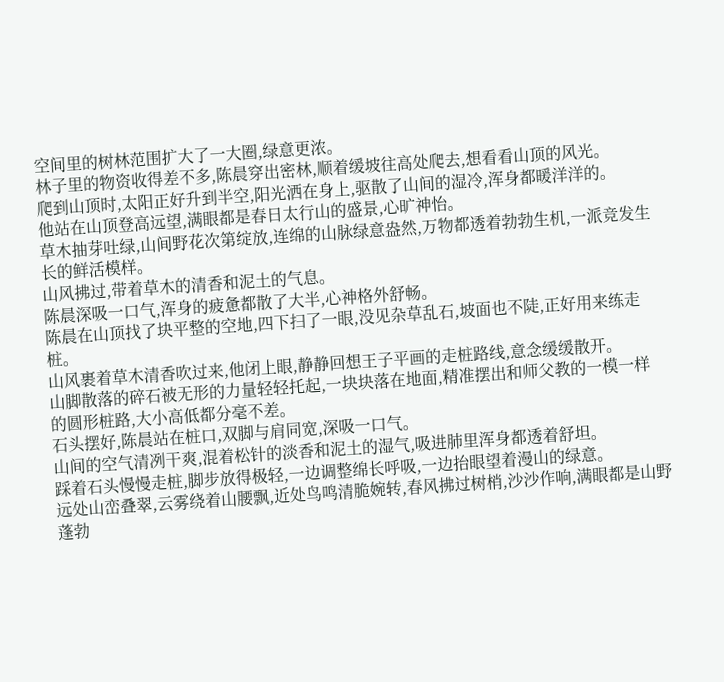空间里的树林范围扩大了一大圈,绿意更浓。
林子里的物资收得差不多,陈晨穿出密林,顺着缓坡往高处爬去,想看看山顶的风光。
爬到山顶时,太阳正好升到半空,阳光洒在身上,驱散了山间的湿冷,浑身都暖洋洋的。
他站在山顶登高远望,满眼都是春日太行山的盛景,心旷神怡。
草木抽芽吐绿,山间野花次第绽放,连绵的山脉绿意盎然,万物都透着勃勃生机,一派竞发生长的鲜活模样。
山风拂过,带着草木的清香和泥土的气息。
陈晨深吸一口气,浑身的疲惫都散了大半,心神格外舒畅。
陈晨在山顶找了块平整的空地,四下扫了一眼,没见杂草乱石,坡面也不陡,正好用来练走桩。
山风裹着草木清香吹过来,他闭上眼,静静回想王子平画的走桩路线,意念缓缓散开。
山脚散落的碎石被无形的力量轻轻托起,一块块落在地面,精准摆出和师父教的一模一样的圆形桩路,大小高低都分毫不差。
石头摆好,陈晨站在桩口,双脚与肩同宽,深吸一口气。
山间的空气清冽干爽,混着松针的淡香和泥土的湿气,吸进肺里浑身都透着舒坦。
踩着石头慢慢走桩,脚步放得极轻,一边调整绵长呼吸,一边抬眼望着漫山的绿意。
远处山峦叠翠,云雾绕着山腰飘,近处鸟鸣清脆婉转,春风拂过树梢,沙沙作响,满眼都是山野蓬勃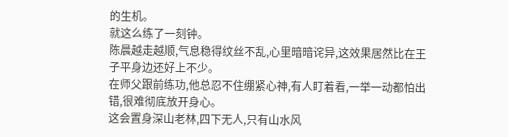的生机。
就这么练了一刻钟。
陈晨越走越顺,气息稳得纹丝不乱,心里暗暗诧异,这效果居然比在王子平身边还好上不少。
在师父跟前练功,他总忍不住绷紧心神,有人盯着看,一举一动都怕出错,很难彻底放开身心。
这会置身深山老林,四下无人,只有山水风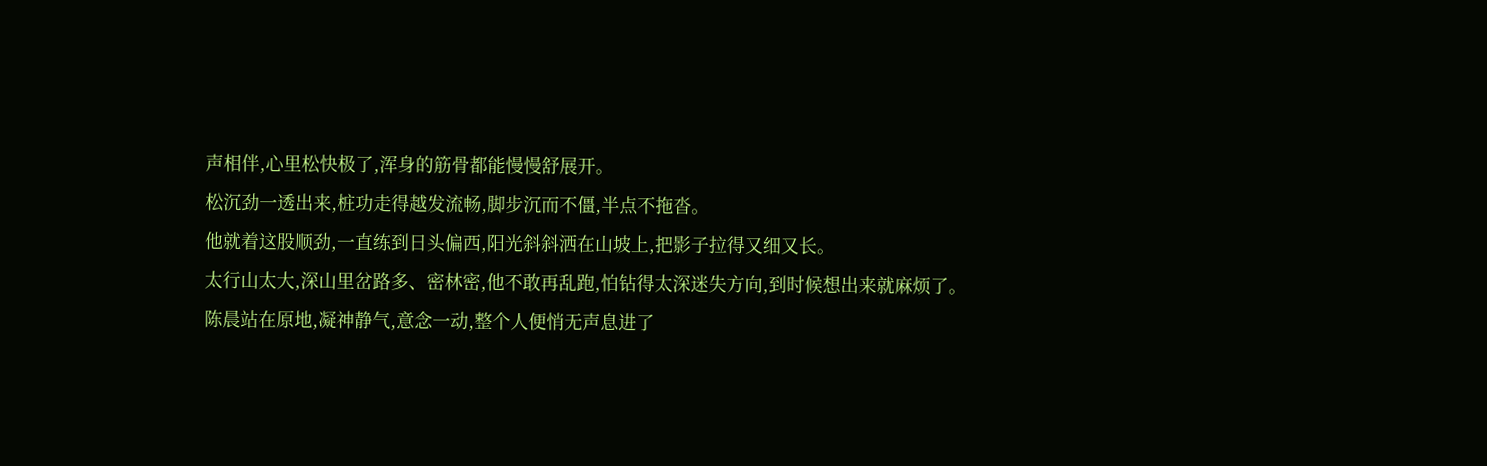声相伴,心里松快极了,浑身的筋骨都能慢慢舒展开。
松沉劲一透出来,桩功走得越发流畅,脚步沉而不僵,半点不拖沓。
他就着这股顺劲,一直练到日头偏西,阳光斜斜洒在山坡上,把影子拉得又细又长。
太行山太大,深山里岔路多、密林密,他不敢再乱跑,怕钻得太深迷失方向,到时候想出来就麻烦了。
陈晨站在原地,凝神静气,意念一动,整个人便悄无声息进了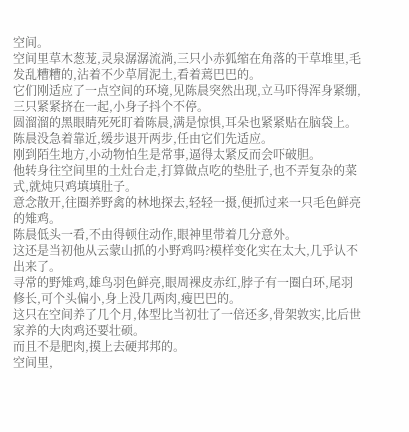空间。
空间里草木葱茏,灵泉潺潺流淌,三只小赤狐缩在角落的干草堆里,毛发乱糟糟的,沾着不少草屑泥土,看着蔫巴巴的。
它们刚适应了一点空间的环境,见陈晨突然出现,立马吓得浑身紧绷,三只紧紧挤在一起,小身子抖个不停。
圆溜溜的黑眼睛死死盯着陈晨,满是惊惧,耳朵也紧紧贴在脑袋上。
陈晨没急着靠近,缓步退开两步,任由它们先适应。
刚到陌生地方,小动物怕生是常事,逼得太紧反而会吓破胆。
他转身往空间里的土灶台走,打算做点吃的垫肚子,也不弄复杂的菜式,就炖只鸡填填肚子。
意念散开,往圈养野禽的林地探去,轻轻一摄,便抓过来一只毛色鲜亮的雉鸡。
陈晨低头一看,不由得顿住动作,眼神里带着几分意外。
这还是当初他从云蒙山抓的小野鸡吗?模样变化实在太大,几乎认不出来了。
寻常的野雉鸡,雄鸟羽色鲜亮,眼周裸皮赤红,脖子有一圈白环,尾羽修长,可个头偏小,身上没几两肉,瘦巴巴的。
这只在空间养了几个月,体型比当初壮了一倍还多,骨架敦实,比后世家养的大肉鸡还要壮硕。
而且不是肥肉,摸上去硬邦邦的。
空间里,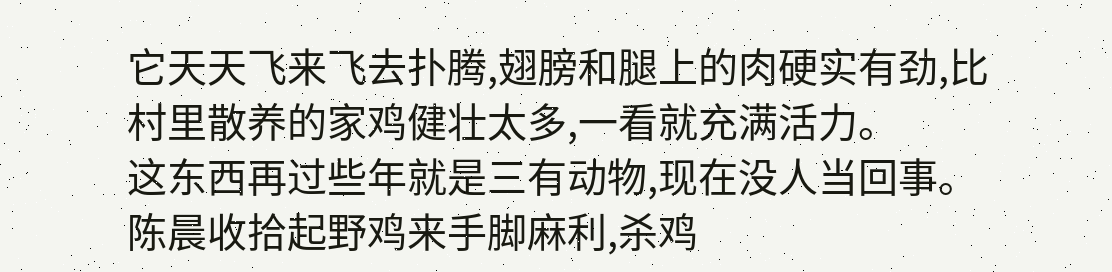它天天飞来飞去扑腾,翅膀和腿上的肉硬实有劲,比村里散养的家鸡健壮太多,一看就充满活力。
这东西再过些年就是三有动物,现在没人当回事。
陈晨收拾起野鸡来手脚麻利,杀鸡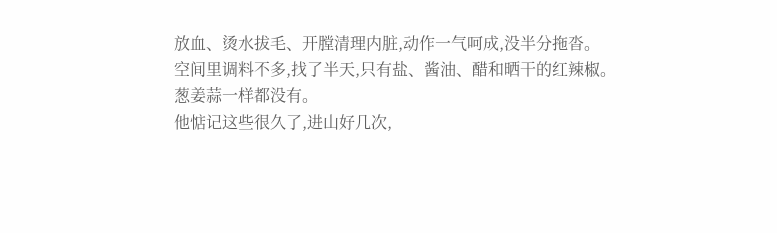放血、烫水拔毛、开膛清理内脏,动作一气呵成,没半分拖沓。
空间里调料不多,找了半天,只有盐、酱油、醋和晒干的红辣椒。
葱姜蒜一样都没有。
他惦记这些很久了,进山好几次,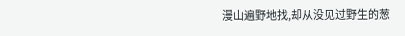漫山遍野地找,却从没见过野生的葱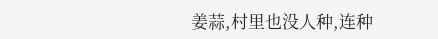姜蒜,村里也没人种,连种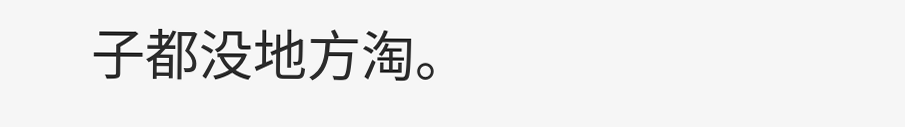子都没地方淘。